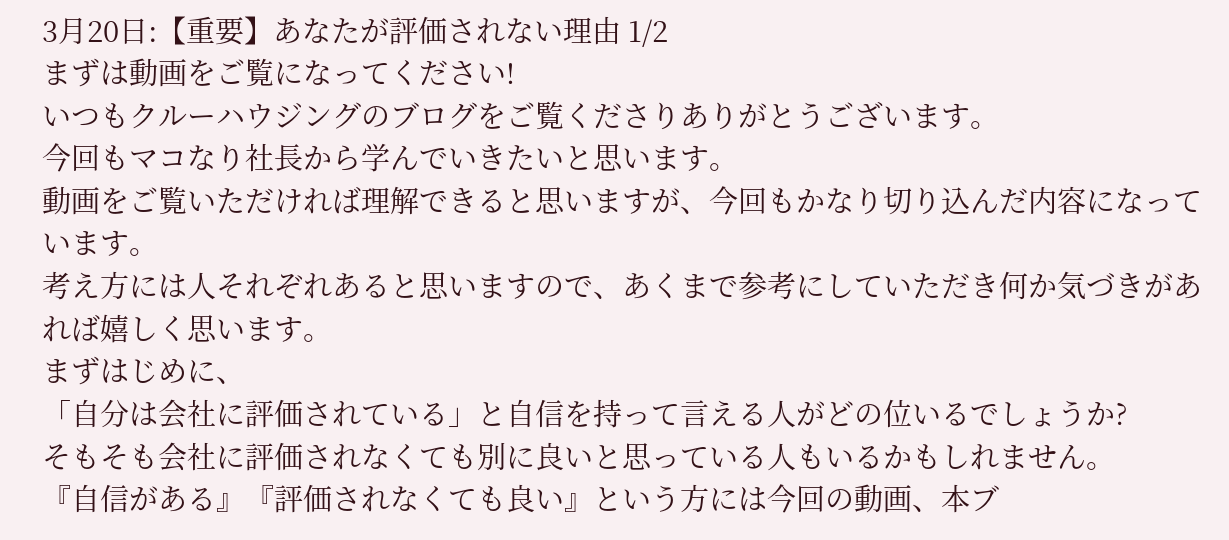3月20日:【重要】あなたが評価されない理由 1/2
まずは動画をご覧になってください!
いつもクルーハウジングのブログをご覧くださりありがとうございます。
今回もマコなり社長から学んでいきたいと思います。
動画をご覧いただければ理解できると思いますが、今回もかなり切り込んだ内容になっています。
考え方には人それぞれあると思いますので、あくまで参考にしていただき何か気づきがあれば嬉しく思います。
まずはじめに、
「自分は会社に評価されている」と自信を持って言える人がどの位いるでしょうか?
そもそも会社に評価されなくても別に良いと思っている人もいるかもしれません。
『自信がある』『評価されなくても良い』という方には今回の動画、本ブ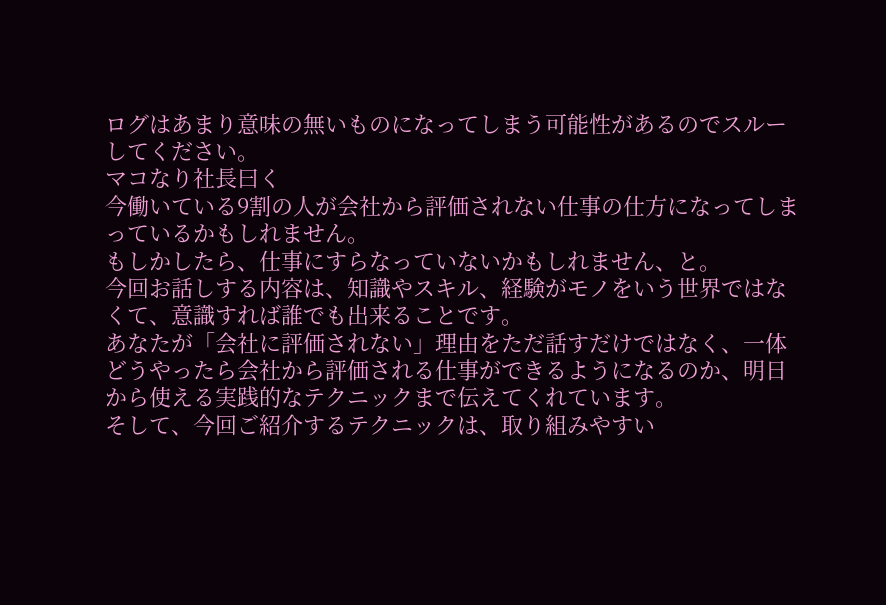ログはあまり意味の無いものになってしまう可能性があるのでスルーしてください。
マコなり社長曰く
今働いている9割の人が会社から評価されない仕事の仕方になってしまっているかもしれません。
もしかしたら、仕事にすらなっていないかもしれません、と。
今回お話しする内容は、知識やスキル、経験がモノをいう世界ではなくて、意識すれば誰でも出来ることです。
あなたが「会社に評価されない」理由をただ話すだけではなく、一体どうやったら会社から評価される仕事ができるようになるのか、明日から使える実践的なテクニックまで伝えてくれています。
そして、今回ご紹介するテクニックは、取り組みやすい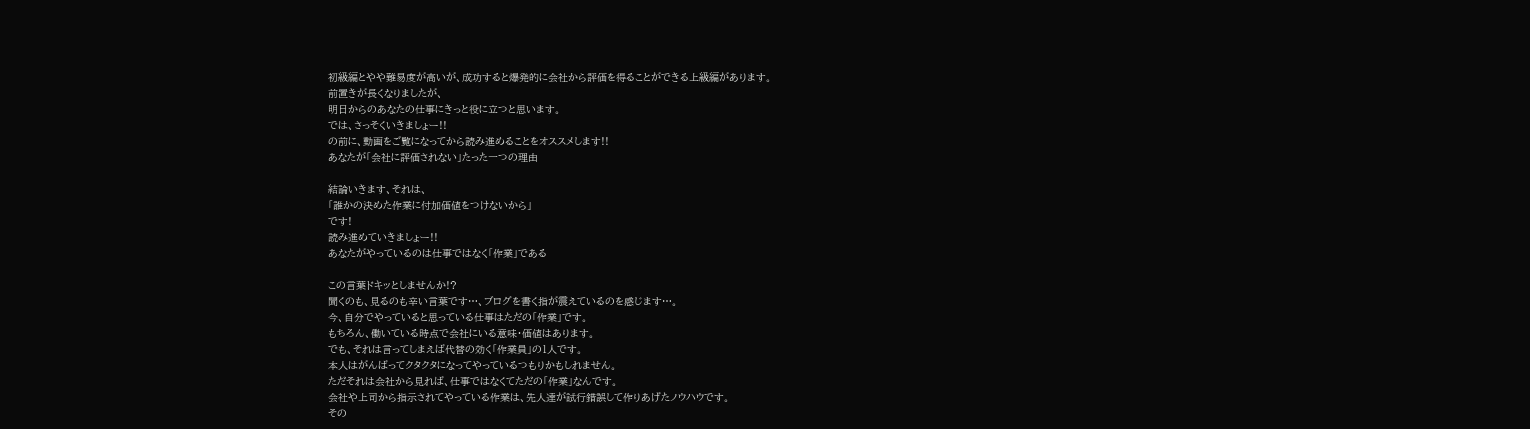初級編とやや難易度が高いが、成功すると爆発的に会社から評価を得ることができる上級編があります。
前置きが長くなりましたが、
明日からのあなたの仕事にきっと役に立つと思います。
では、さっそくいきましょー!!
の前に、動画をご覧になってから読み進めることをオススメします!!
あなたが「会社に評価されない」たった一つの理由

結論いきます、それは、
「誰かの決めた作業に付加価値をつけないから」
です!
読み進めていきましょー!!
あなたがやっているのは仕事ではなく「作業」である

この言葉ドキッとしませんか!?
聞くのも、見るのも辛い言葉です…、ブログを書く指が震えているのを感じます…。
今、自分でやっていると思っている仕事はただの「作業」です。
もちろん、働いている時点で会社にいる意味・価値はあります。
でも、それは言ってしまえば代替の効く「作業員」の1人です。
本人はがんばってクタクタになってやっているつもりかもしれません。
ただそれは会社から見れば、仕事ではなくてただの「作業」なんです。
会社や上司から指示されてやっている作業は、先人達が試行錯誤して作りあげたノウハウです。
その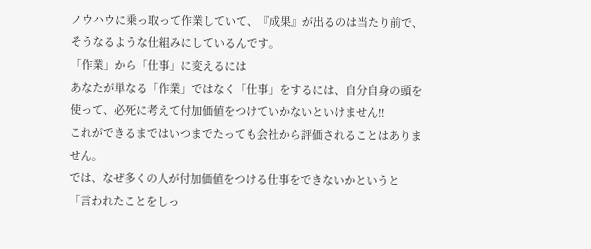ノウハウに乗っ取って作業していて、『成果』が出るのは当たり前で、そうなるような仕組みにしているんです。
「作業」から「仕事」に変えるには
あなたが単なる「作業」ではなく「仕事」をするには、自分自身の頭を使って、必死に考えて付加価値をつけていかないといけません!!
これができるまではいつまでたっても会社から評価されることはありません。
では、なぜ多くの人が付加価値をつける仕事をできないかというと
「言われたことをしっ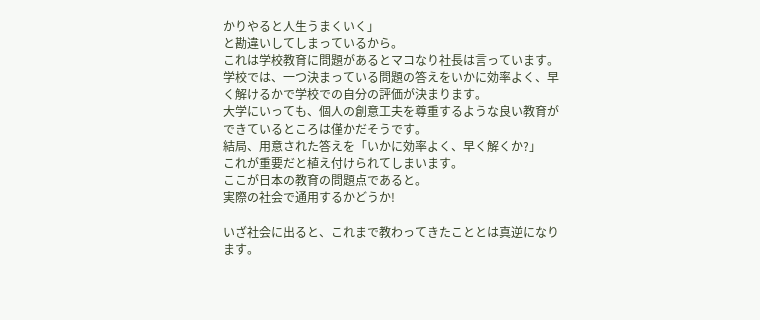かりやると人生うまくいく」
と勘違いしてしまっているから。
これは学校教育に問題があるとマコなり社長は言っています。
学校では、一つ決まっている問題の答えをいかに効率よく、早く解けるかで学校での自分の評価が決まります。
大学にいっても、個人の創意工夫を尊重するような良い教育ができているところは僅かだそうです。
結局、用意された答えを「いかに効率よく、早く解くか?」
これが重要だと植え付けられてしまいます。
ここが日本の教育の問題点であると。
実際の社会で通用するかどうか!

いざ社会に出ると、これまで教わってきたこととは真逆になります。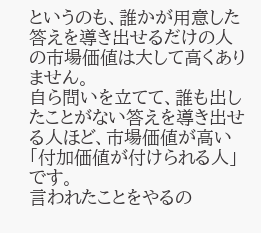というのも、誰かが用意した答えを導き出せるだけの人の市場価値は大して高くありません。
自ら問いを立てて、誰も出したことがない答えを導き出せる人ほど、市場価値が高い「付加価値が付けられる人」です。
言われたことをやるの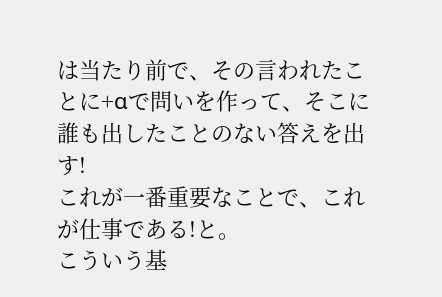は当たり前で、その言われたことに+αで問いを作って、そこに誰も出したことのない答えを出す!
これが一番重要なことで、これが仕事である!と。
こういう基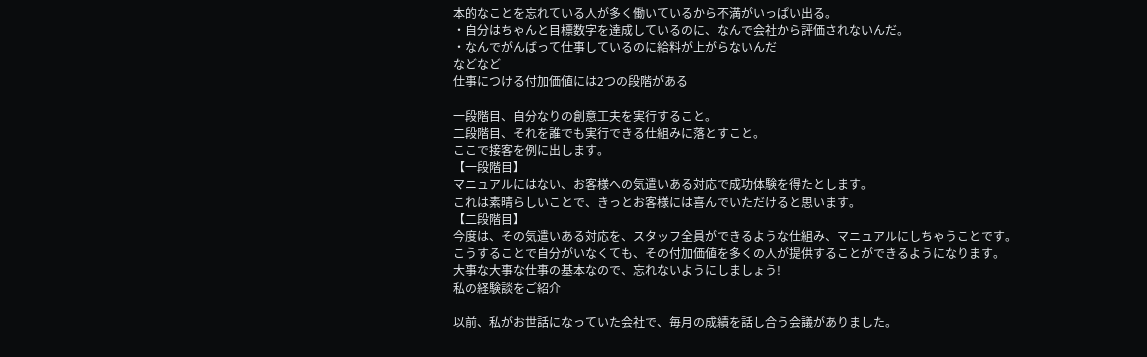本的なことを忘れている人が多く働いているから不満がいっぱい出る。
・自分はちゃんと目標数字を達成しているのに、なんで会社から評価されないんだ。
・なんでがんばって仕事しているのに給料が上がらないんだ
などなど
仕事につける付加価値には2つの段階がある

一段階目、自分なりの創意工夫を実行すること。
二段階目、それを誰でも実行できる仕組みに落とすこと。
ここで接客を例に出します。
【一段階目】
マニュアルにはない、お客様への気遣いある対応で成功体験を得たとします。
これは素晴らしいことで、きっとお客様には喜んでいただけると思います。
【二段階目】
今度は、その気遣いある対応を、スタッフ全員ができるような仕組み、マニュアルにしちゃうことです。
こうすることで自分がいなくても、その付加価値を多くの人が提供することができるようになります。
大事な大事な仕事の基本なので、忘れないようにしましょう!
私の経験談をご紹介

以前、私がお世話になっていた会社で、毎月の成績を話し合う会議がありました。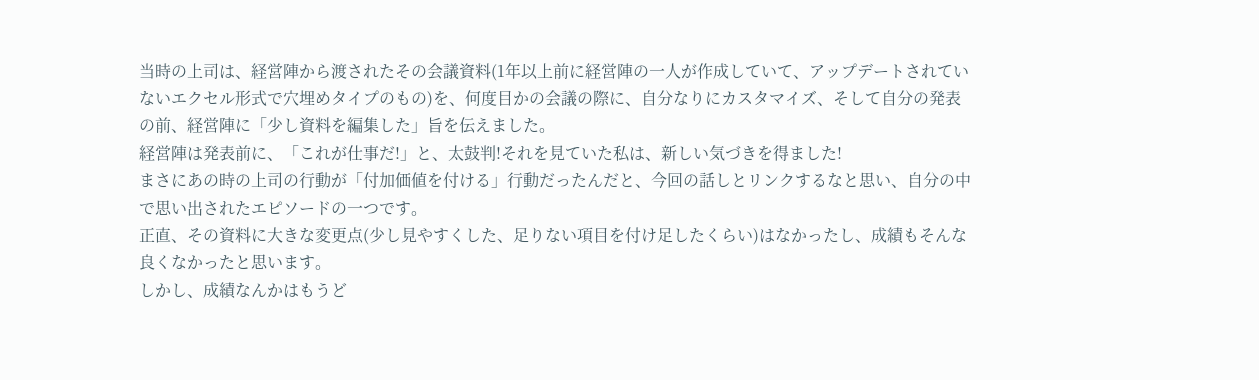当時の上司は、経営陣から渡されたその会議資料(1年以上前に経営陣の一人が作成していて、アップデートされていないエクセル形式で穴埋めタイプのもの)を、何度目かの会議の際に、自分なりにカスタマイズ、そして自分の発表の前、経営陣に「少し資料を編集した」旨を伝えました。
経営陣は発表前に、「これが仕事だ!」と、太鼓判!それを見ていた私は、新しい気づきを得ました!
まさにあの時の上司の行動が「付加価値を付ける」行動だったんだと、今回の話しとリンクするなと思い、自分の中で思い出されたエピソードの一つです。
正直、その資料に大きな変更点(少し見やすくした、足りない項目を付け足したくらい)はなかったし、成績もそんな良くなかったと思います。
しかし、成績なんかはもうど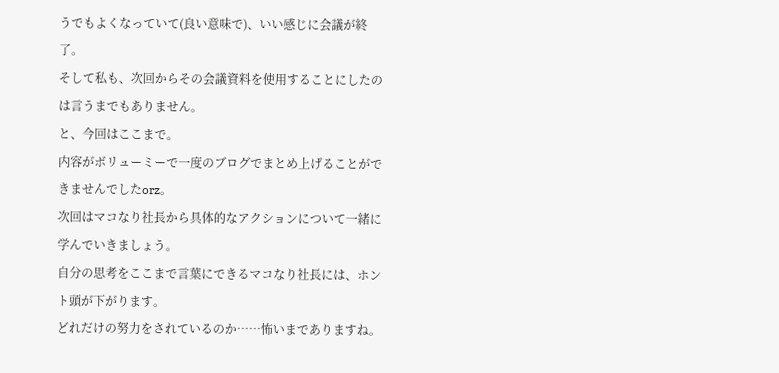うでもよくなっていて(良い意味で)、いい感じに会議が終了。
そして私も、次回からその会議資料を使用することにしたのは言うまでもありません。
と、今回はここまで。
内容がボリューミーで一度のブログでまとめ上げることができませんでしたorz。
次回はマコなり社長から具体的なアクションについて一緒に学んでいきましょう。
自分の思考をここまで言葉にできるマコなり社長には、ホント頭が下がります。
どれだけの努力をされているのか……怖いまでありますね。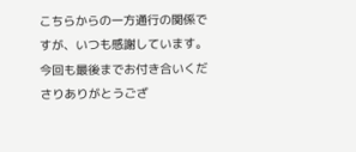こちらからの一方通行の関係ですが、いつも感謝しています。
今回も最後までお付き合いくださりありがとうござ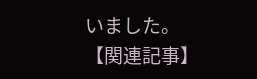いました。
【関連記事】